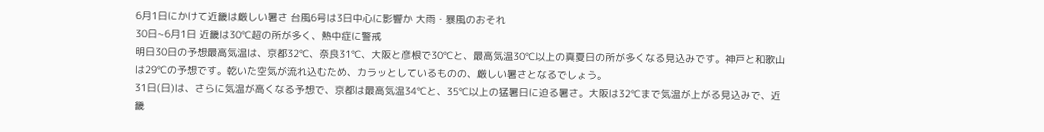6月1日にかけて近畿は厳しい暑さ 台風6号は3日中心に影響か 大雨・暴風のおそれ
30日~6月1日 近畿は30℃超の所が多く、熱中症に警戒
明日30日の予想最高気温は、京都32℃、奈良31℃、大阪と彦根で30℃と、最高気温30℃以上の真夏日の所が多くなる見込みです。神戸と和歌山は29℃の予想です。乾いた空気が流れ込むため、カラッとしているものの、厳しい暑さとなるでしょう。
31日(日)は、さらに気温が高くなる予想で、京都は最高気温34℃と、35℃以上の猛暑日に迫る暑さ。大阪は32℃まで気温が上がる見込みで、近畿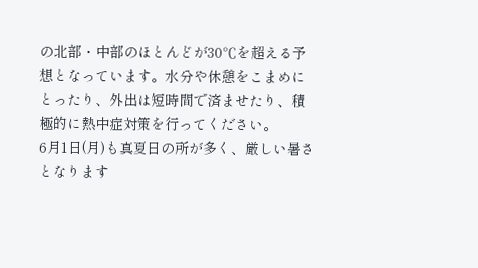の北部・中部のほとんどが30℃を超える予想となっています。水分や休憩をこまめにとったり、外出は短時間で済ませたり、積極的に熱中症対策を行ってください。
6月1日(月)も真夏日の所が多く、厳しい暑さとなります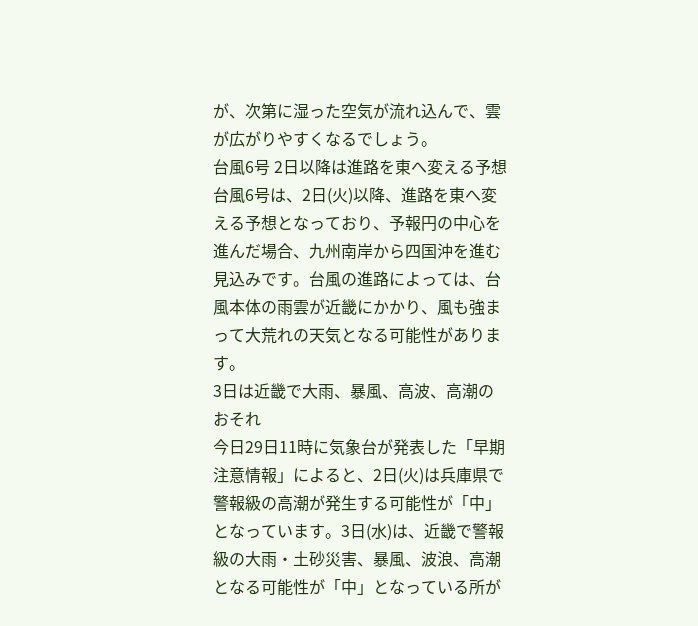が、次第に湿った空気が流れ込んで、雲が広がりやすくなるでしょう。
台風6号 2日以降は進路を東へ変える予想
台風6号は、2日(火)以降、進路を東へ変える予想となっており、予報円の中心を進んだ場合、九州南岸から四国沖を進む見込みです。台風の進路によっては、台風本体の雨雲が近畿にかかり、風も強まって大荒れの天気となる可能性があります。
3日は近畿で大雨、暴風、高波、高潮のおそれ
今日29日11時に気象台が発表した「早期注意情報」によると、2日(火)は兵庫県で警報級の高潮が発生する可能性が「中」となっています。3日(水)は、近畿で警報級の大雨・土砂災害、暴風、波浪、高潮となる可能性が「中」となっている所が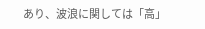あり、波浪に関しては「高」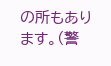の所もあります。(警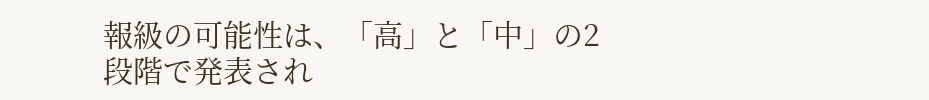報級の可能性は、「高」と「中」の2段階で発表され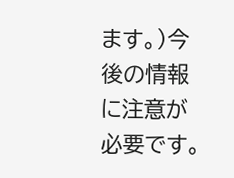ます。)今後の情報に注意が必要です。